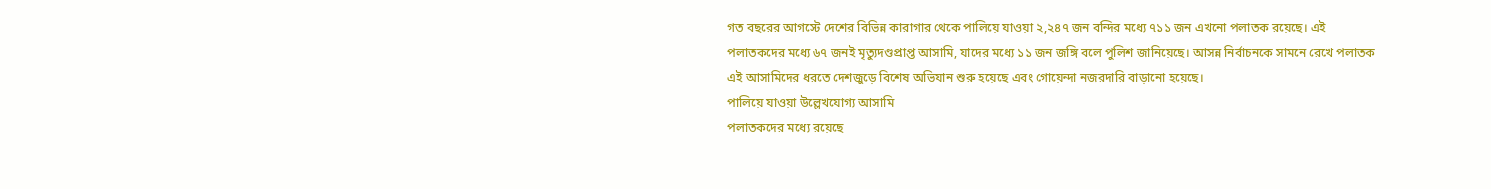গত বছরের আগস্টে দেশের বিভিন্ন কারাগার থেকে পালিয়ে যাওয়া ২,২৪৭ জন বন্দির মধ্যে ৭১১ জন এখনো পলাতক রয়েছে। এই পলাতকদের মধ্যে ৬৭ জনই মৃত্যুদণ্ডপ্রাপ্ত আসামি, যাদের মধ্যে ১১ জন জঙ্গি বলে পুলিশ জানিয়েছে। আসন্ন নির্বাচনকে সামনে রেখে পলাতক এই আসামিদের ধরতে দেশজুড়ে বিশেষ অভিযান শুরু হয়েছে এবং গোয়েন্দা নজরদারি বাড়ানো হয়েছে।
পালিয়ে যাওয়া উল্লেখযোগ্য আসামি
পলাতকদের মধ্যে রয়েছে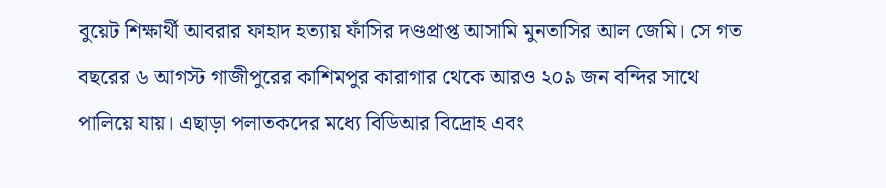বুয়েট শিক্ষার্থী আবরার ফাহাদ হত্যায় ফাঁসির দণ্ডপ্রাপ্ত আসামি মুনতাসির আল জেমি। সে গত বছরের ৬ আগস্ট গাজীপুরের কাশিমপুর কারাগার থেকে আরও ২০৯ জন বন্দির সাথে পালিয়ে যায়। এছাড়া পলাতকদের মধ্যে বিডিআর বিদ্রোহ এবং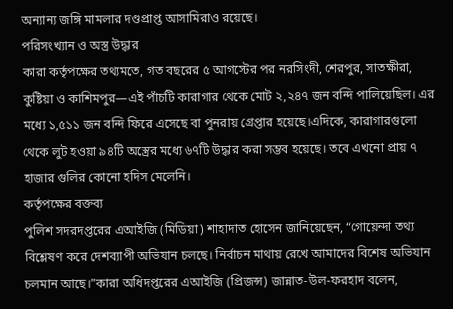অন্যান্য জঙ্গি মামলার দণ্ডপ্রাপ্ত আসামিরাও রয়েছে।
পরিসংখ্যান ও অস্ত্র উদ্ধার
কারা কর্তৃপক্ষের তথ্যমতে, গত বছরের ৫ আগস্টের পর নরসিংদী, শেরপুর, সাতক্ষীরা, কুষ্টিয়া ও কাশিমপুর—এই পাঁচটি কারাগার থেকে মোট ২,২৪৭ জন বন্দি পালিয়েছিল। এর মধ্যে ১,৫১১ জন বন্দি ফিরে এসেছে বা পুনরায় গ্রেপ্তার হয়েছে।এদিকে, কারাগারগুলো থেকে লুট হওয়া ৯৪টি অস্ত্রের মধ্যে ৬৭টি উদ্ধার করা সম্ভব হয়েছে। তবে এখনো প্রায় ৭ হাজার গুলির কোনো হদিস মেলেনি।
কর্তৃপক্ষের বক্তব্য
পুলিশ সদরদপ্তরের এআইজি (মিডিয়া) শাহাদাত হোসেন জানিয়েছেন, “গোয়েন্দা তথ্য বিশ্লেষণ করে দেশব্যাপী অভিযান চলছে। নির্বাচন মাথায় রেখে আমাদের বিশেষ অভিযান চলমান আছে।”কারা অধিদপ্তরের এআইজি (প্রিজন্স) জান্নাত-উল-ফরহাদ বলেন,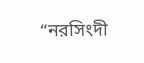“নরসিংদী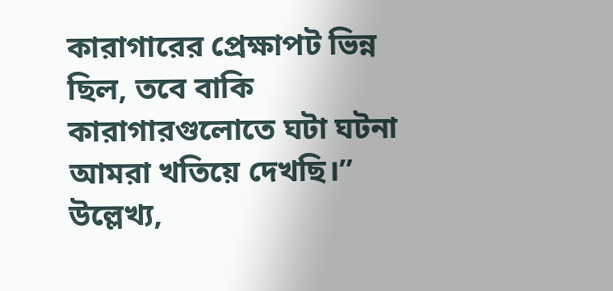কারাগারের প্রেক্ষাপট ভিন্ন ছিল, তবে বাকি কারাগারগুলোতে ঘটা ঘটনা আমরা খতিয়ে দেখছি।”
উল্লেখ্য,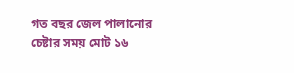গত বছর জেল পালানোর চেষ্টার সময় মোট ১৬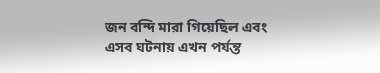জন বন্দি মারা গিয়েছিল এবং এসব ঘটনায় এখন পর্যন্ত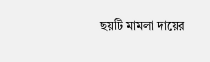ছয়টি মামলা দায়ের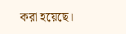করা হয়েছে।